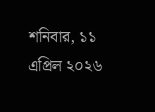শনিবার, ১১ এপ্রিল ২০২৬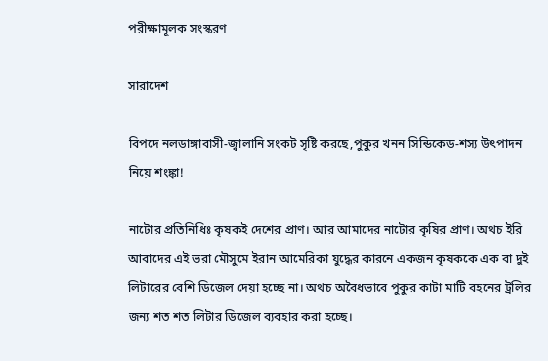পরীক্ষামূলক সংস্করণ

সারাদেশ

বিপদে নলডাঙ্গাবাসী-জ্বালানি সংকট সৃষ্টি করছে,পুকুর খনন সিন্ডিকেড-শস্য উৎপাদন নিয়ে শংঙ্কা!

নাটোর প্রতিনিধিঃ কৃষকই দেশের প্রাণ। আর আমাদের নাটোর কৃষির প্রাণ। অথচ ইরি আবাদের এই ভরা মৌসুমে ইরান আমেরিকা যুদ্ধের কারনে একজন কৃষককে এক বা দুই লিটারের বেশি ডিজেল দেয়া হচ্ছে না। অথচ অবৈধভাবে পুকুর কাটা মাটি বহনের ট্রলির জন্য শত শত লিটার ডিজেল ব্যবহার করা হচ্ছে।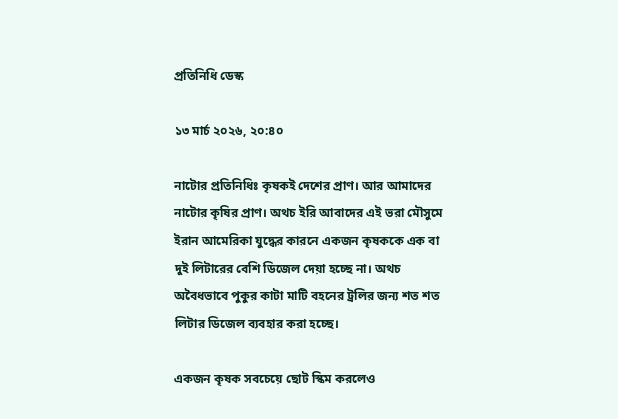প্রতিনিধি ডেস্ক

১৩ মার্চ ২০২৬, ২০:৪০

নাটোর প্রতিনিধিঃ কৃষকই দেশের প্রাণ। আর আমাদের নাটোর কৃষির প্রাণ। অথচ ইরি আবাদের এই ভরা মৌসুমে ইরান আমেরিকা যুদ্ধের কারনে একজন কৃষককে এক বা দুই লিটারের বেশি ডিজেল দেয়া হচ্ছে না। অথচ অবৈধভাবে পুকুর কাটা মাটি বহনের ট্রলির জন্য শত শত লিটার ডিজেল ব্যবহার করা হচ্ছে।

একজন কৃষক সবচেয়ে ছোট স্কিম করলেও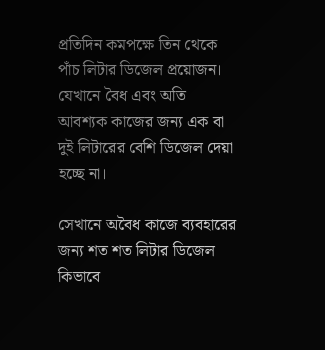প্রতিদিন কমপক্ষে তিন থেকে পাঁচ লিটার ডিজেল প্রয়োজন। যেখানে বৈধ এবং অতি আবশ্যক কাজের জন্য এক বা দুই লিটারের বেশি ডিজেল দেয়া হচ্ছে না।

সেখানে অবৈধ কাজে ব্যবহারের জন্য শত শত লিটার ডিজেল কিভাবে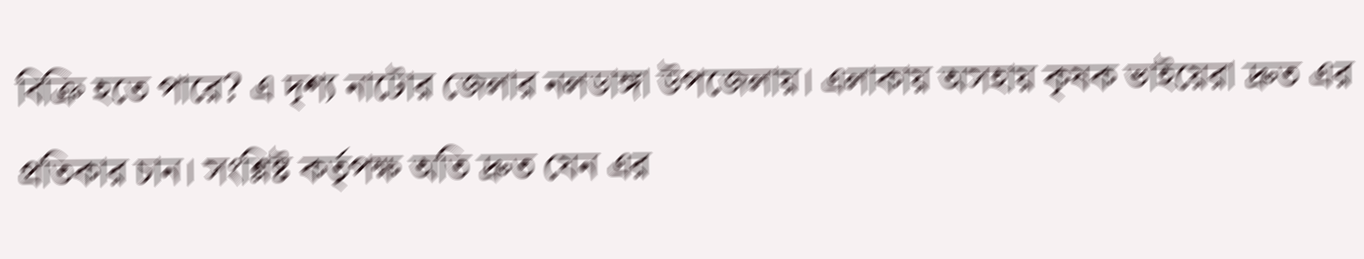বিক্রি হতে পারে? এ দৃশ্য নাটোর জেলার নলডাঙ্গা উপজেলায়। এলাকায় অসহায় কৃষক ভাইয়েরা দ্রুত এর প্রতিকার চান। সংশ্লিষ্ট কর্তৃপক্ষ অতি দ্রুত যেন এর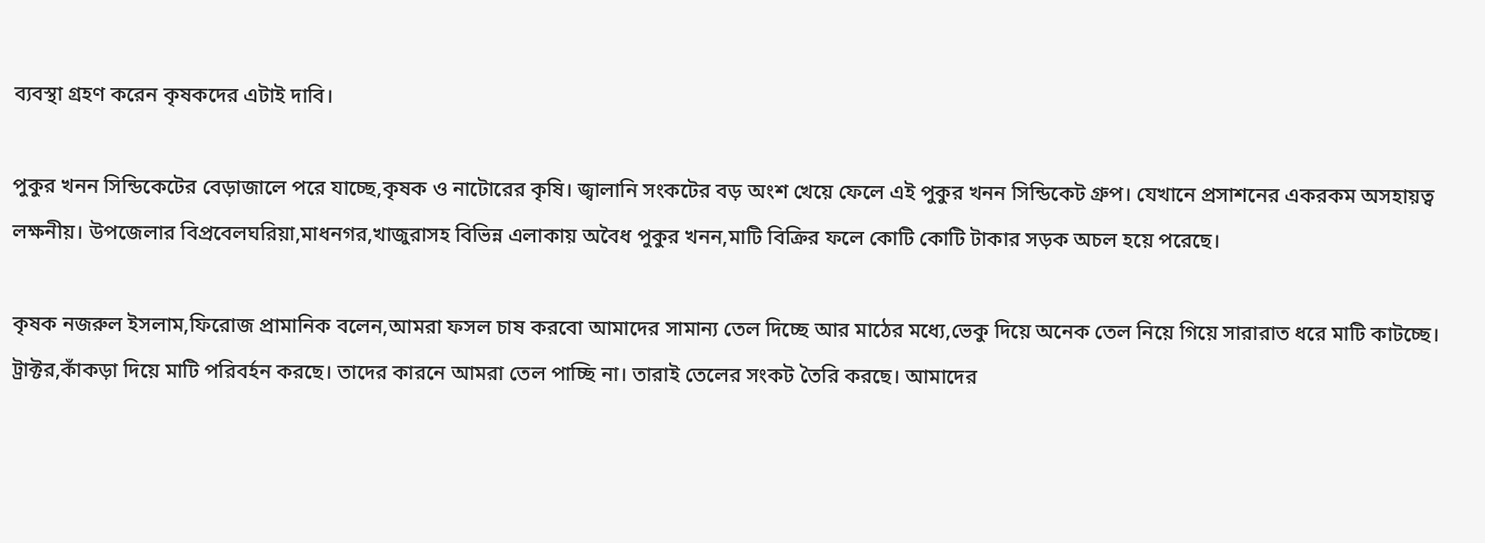ব্যবস্থা গ্রহণ করেন কৃষকদের এটাই দাবি।

পুকুর খনন সিন্ডিকেটের বেড়াজালে পরে যাচ্ছে,কৃষক ও নাটোরের কৃষি। জ্বালানি সংকটের বড় অংশ খেয়ে ফেলে এই পুকুর খনন সিন্ডিকেট গ্রুপ। যেখানে প্রসাশনের একরকম অসহায়ত্ব লক্ষনীয়। উপজেলার বিপ্রবেলঘরিয়া,মাধনগর,খাজুরাসহ বিভিন্ন এলাকায় অবৈধ পুকুর খনন,মাটি বিক্রির ফলে কোটি কোটি টাকার সড়ক অচল হয়ে পরেছে।

কৃষক নজরুল ইসলাম,ফিরোজ প্রামানিক বলেন,আমরা ফসল চাষ করবো আমাদের সামান্য তেল দিচ্ছে আর মাঠের মধ্যে,ভেকু দিয়ে অনেক তেল নিয়ে গিয়ে সারারাত ধরে মাটি কাটচ্ছে। ট্রাক্টর,কাঁকড়া দিয়ে মাটি পরিবর্হন করছে। তাদের কারনে আমরা তেল পাচ্ছি না। তারাই তেলের সংকট তৈরি করছে। আমাদের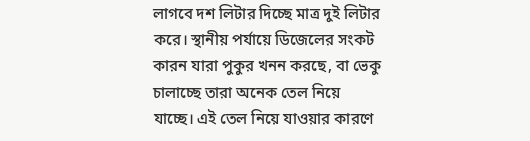লাগবে দশ লিটার দিচ্ছে মাত্র দুই লিটার করে। স্থানীয় পর্যায়ে ডিজেলের সংকট কারন যারা পুকুর খনন করছে, বা ভেকু চালাচ্ছে তারা অনেক তেল নিয়ে যাচ্ছে। এই তেল নিয়ে যাওয়ার কারণে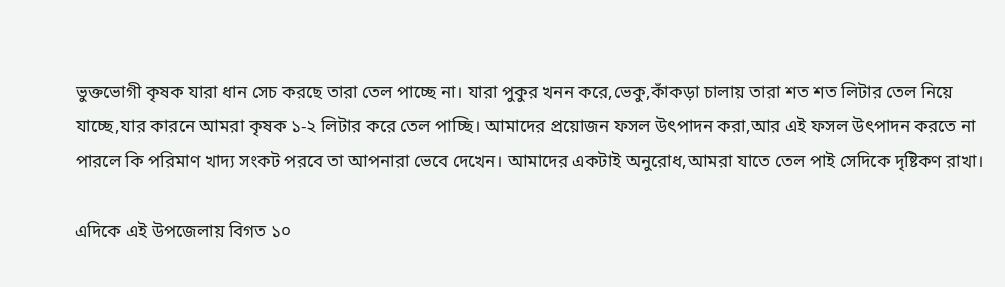ভুক্তভোগী কৃষক যারা ধান সেচ করছে তারা তেল পাচ্ছে না। যারা পুকুর খনন করে,ভেকু,কাঁকড়া চালায় তারা শত শত লিটার তেল নিয়ে যাচ্ছে,যার কারনে আমরা কৃষক ১-২ লিটার করে তেল পাচ্ছি। আমাদের প্রয়োজন ফসল উৎপাদন করা,আর এই ফসল উৎপাদন করতে না পারলে কি পরিমাণ খাদ্য সংকট পরবে তা আপনারা ভেবে দেখেন। আমাদের একটাই অনুরোধ,আমরা যাতে তেল পাই সেদিকে দৃষ্টিকণ রাখা।

এদিকে এই উপজেলায় বিগত ১০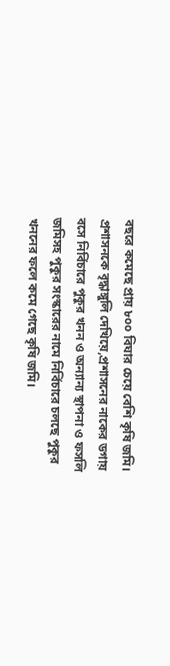বছরে কমেছে প্রায় ৮০০ বিঘার চেয়ে বেশি কৃষি জমি। প্রশাসনকে বৃদ্ধাঙ্গুলি দেখিয়ে,প্রশাসনের নাকের ডগায় বসে নির্বিচারে পুকুর খনন ও অন্যান্য স্থাপনা ও ফসলি জমিসহ পুকুর সংস্কারের নামে নির্বিচারে চলছে পুকুর খননের ফলে কমে গেছে কৃষি জমি।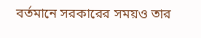বর্তমানে সরকারের সময়ও তার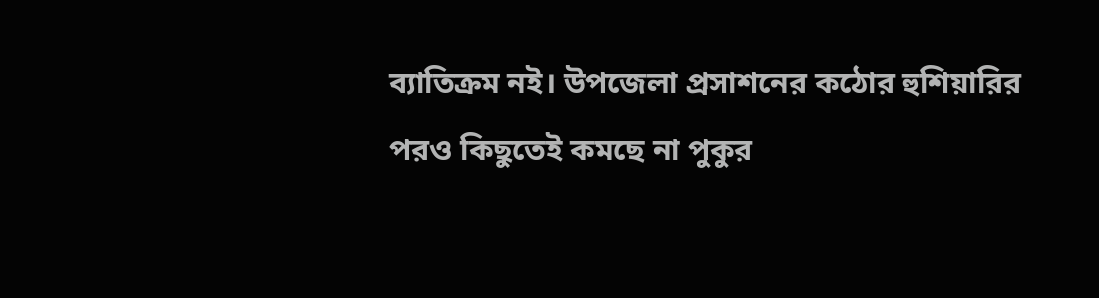ব্যাতিক্রম নই। উপজেলা প্রসাশনের কঠোর হুশিয়ারির পরও কিছুতেই কমছে না পুকুর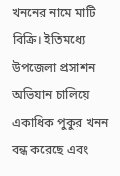খননের নামে মাটি বিক্রি। ইতিমধ্যে উপজেলা প্রসাশন অভিযান চালিয়ে একাধিক পুকুর খনন বন্ধ করেছে এবং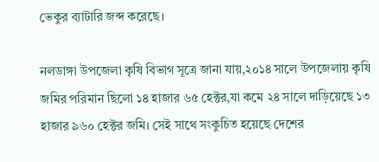ভেকুর ব্যাটারি জব্দ করেছে।

নলডাঙ্গা উপজেলা কৃষি বিভাগ সূত্রে জানা যায়,২০১৪ সালে উপজেলায় কৃষি জমির পরিমান ছিলো ১৪ হাজার ৬৫ হেক্টর,যা কমে ২৪ সালে দাড়িয়েছে ১৩ হাজার ৯৬০ হেক্টর জমি। সেই সাথে সংকুচিত হয়েছে দেশের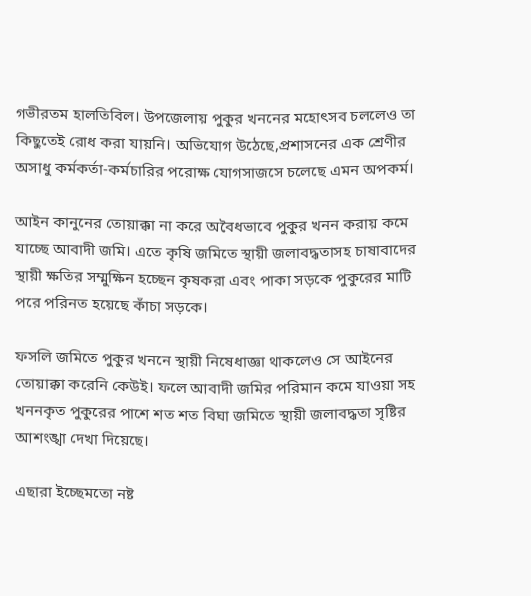গভীরতম হালতিবিল। উপজেলায় পুকুর খননের মহোৎসব চললেও তা কিছুতেই রোধ করা যায়নি। অভিযোগ উঠেছে,প্রশাসনের এক শ্রেণীর অসাধু কর্মকর্তা-কর্মচারির পরোক্ষ যোগসাজসে চলেছে এমন অপকর্ম।

আইন কানুনের তোয়াক্কা না করে অবৈধভাবে পুকুর খনন করায় কমে যাচ্ছে আবাদী জমি। এতে কৃষি জমিতে স্থায়ী জলাবদ্ধতাসহ চাষাবাদের স্থায়ী ক্ষতির সম্মুক্ষিন হচ্ছেন কৃষকরা এবং পাকা সড়কে পুকুরের মাটি পরে পরিনত হয়েছে কাঁচা সড়কে।

ফসলি জমিতে পুকুর খননে স্থায়ী নিষেধাজ্ঞা থাকলেও সে আইনের তোয়াক্কা করেনি কেউই। ফলে আবাদী জমির পরিমান কমে যাওয়া সহ খননকৃত পুকুরের পাশে শত শত বিঘা জমিতে স্থায়ী জলাবদ্ধতা সৃষ্টির আশংঙ্খা দেখা দিয়েছে।

এছারা ইচ্ছেমতো নষ্ট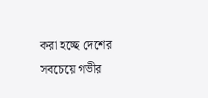করা হচ্ছে দেশের সবচেয়ে গভীর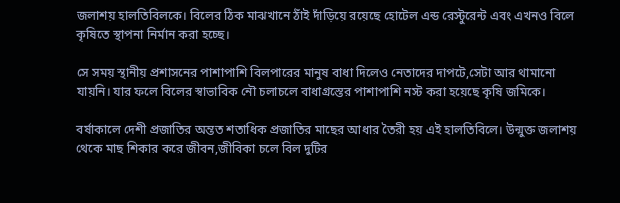জলাশয় হালতিবিলকে। বিলের ঠিক মাঝখানে ঠাঁই দাঁড়িয়ে রয়েছে হোটেল এন্ড রেস্টুরেন্ট এবং এখনও বিলে কৃষিতে স্থাপনা নির্মান করা হচ্ছে।

সে সময় স্থানীয় প্রশাসনের পাশাপাশি বিলপারের মানুষ বাধা দিলেও নেতাদের দাপটে,সেটা আর থামানো যায়নি। যার ফলে বিলের স্বাভাবিক নৌ চলাচলে বাধাগ্রস্তের পাশাপাশি নস্ট করা হয়েছে কৃষি জমিকে।

বর্ষাকালে দেশী প্রজাতির অন্তত শতাধিক প্রজাতির মাছের আধার তৈরী হয় এই হালতিবিলে। উন্মুক্ত জলাশয় থেকে মাছ শিকার করে জীবন,জীবিকা চলে বিল দুটির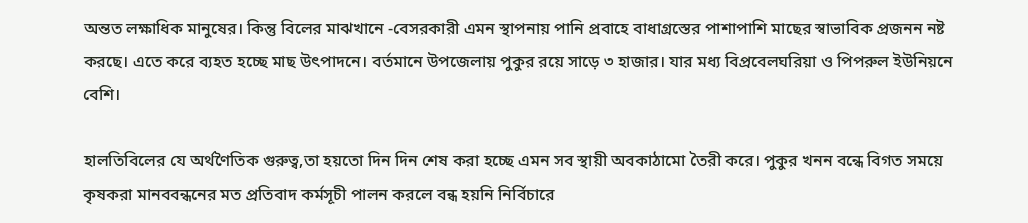অন্তত লক্ষাধিক মানুষের। কিন্তু বিলের মাঝখানে -বেসরকারী এমন স্থাপনায় পানি প্রবাহে বাধাগ্রস্তের পাশাপাশি মাছের স্বাভাবিক প্রজনন নষ্ট করছে। এতে করে ব্যহত হচ্ছে মাছ উৎপাদনে। বর্তমানে উপজেলায় পুকুর রয়ে সাড়ে ৩ হাজার। যার মধ্য বিপ্রবেলঘরিয়া ও পিপরুল ইউনিয়নে বেশি।

হালতিবিলের যে অর্থণৈতিক গুরুত্ব,তা হয়তো দিন দিন শেষ করা হচ্ছে এমন সব স্থায়ী অবকাঠামো তৈরী করে। পুকুর খনন বন্ধে বিগত সময়ে কৃষকরা মানববন্ধনের মত প্রতিবাদ কর্মসূচী পালন করলে বন্ধ হয়নি নির্বিচারে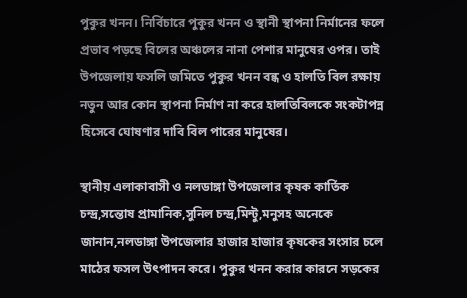পুকুর খনন। নির্বিচারে পুকুর খনন ও স্থানী স্থাপনা নির্মানের ফলে প্রভাব পড়ছে বিলের অঞ্চলের নানা পেশার মানুষের ওপর। তাই উপজেলায় ফসলি জমিতে পুকুর খনন বন্ধ ও হালতি বিল রক্ষায় নতুন আর কোন স্থাপনা নির্মাণ না করে হালতিবিলকে সংকটাপন্ন হিসেবে ঘোষণার দাবি বিল পারের মানুষের।

স্থানীয় এলাকাবাসী ও নলডাঙ্গা উপজেলার কৃষক কার্তিক চন্দ্র,সন্তোষ প্রামানিক,সুনিল চন্দ্র,মিন্টু,মনুসহ অনেকে জানান,নলডাঙ্গা উপজেলার হাজার হাজার কৃষকের সংসার চলে মাঠের ফসল উৎপাদন করে। পুকুর খনন করার কারনে সড়কের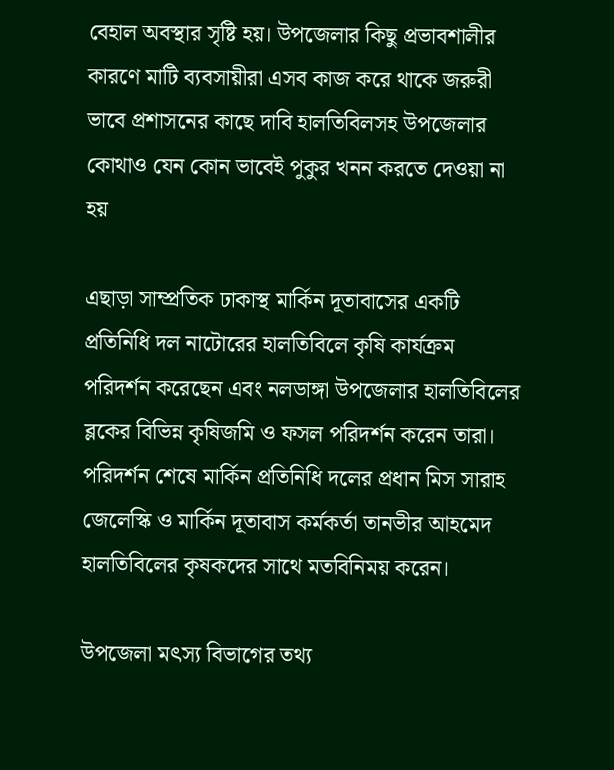বেহাল অবস্থার সৃষ্টি হয়। উপজেলার কিছু প্রভাবশালীর কারণে মাটি ব্যবসায়ীরা এসব কাজ করে থাকে জরুরী ভাবে প্রশাসনের কাছে দাবি হালতিবিলসহ উপজেলার কোথাও যেন কোন ভাবেই পুকুর খনন করতে দেওয়া না হয়

এছাড়া সাম্প্রতিক ঢাকাস্থ মার্কিন দূতাবাসের একটি প্রতিনিধি দল নাটোরের হালতিবিলে কৃষি কার্যক্রম পরিদর্শন করেছেন এবং নলডাঙ্গা উপজেলার হালতিবিলের ব্লকের বিভিন্ন কৃষিজমি ও ফসল পরিদর্শন করেন তারা। পরিদর্শন শেষে মার্কিন প্রতিনিধি দলের প্রধান মিস সারাহ জেলেস্কি ও মার্কিন দূতাবাস কর্মকর্তা তানভীর আহমেদ হালতিবিলের কৃষকদের সাথে মতবিনিময় করেন।

উপজেলা মৎস্য বিভাগের তথ্য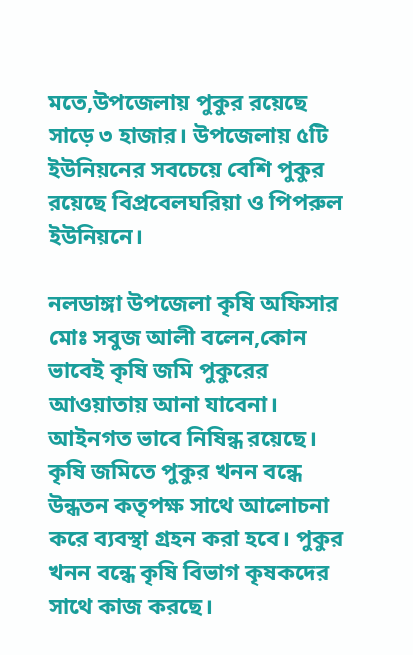মতে,উপজেলায় পুকুর রয়েছে সাড়ে ৩ হাজার। উপজেলায় ৫টি ইউনিয়নের সবচেয়ে বেশি পুকুর রয়েছে বিপ্রবেলঘরিয়া ও পিপরুল ইউনিয়নে।

নলডাঙ্গা উপজেলা কৃষি অফিসার মোঃ সবুজ আলী বলেন,কোন ভাবেই কৃষি জমি পুকুরের আওয়াতায় আনা যাবেনা। আইনগত ভাবে নিষিন্ধ রয়েছে। কৃষি জমিতে পুকুর খনন বন্ধে উন্ধতন কতৃপক্ষ সাথে আলোচনা করে ব্যবস্থা গ্রহন করা হবে। পুকুর খনন বন্ধে কৃষি বিভাগ কৃষকদের সাথে কাজ করছে।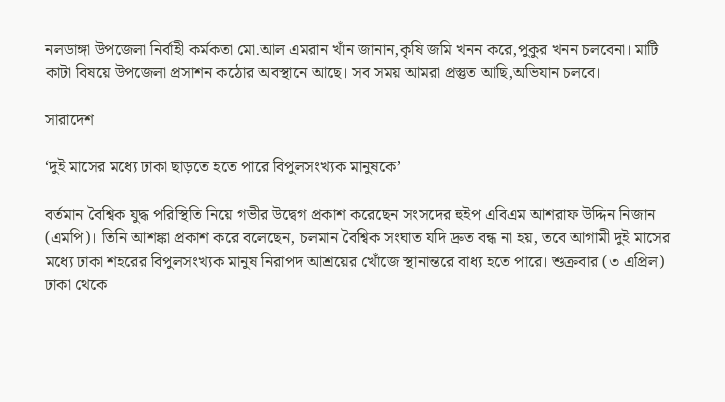নলডাঙ্গা উপজেলা নির্বাহী কর্মকতা মো.আল এমরান খাঁন জানান,কৃষি জমি খনন করে,পুকুর খনন চলবেনা। মাটি কাটা বিষয়ে উপজেলা প্রসাশন কঠোর অবস্থানে আছে। সব সময় আমরা প্রস্তুত আছি,অভিযান চলবে।

সারাদেশ

‘দুই মাসের মধ্যে ঢাকা ছাড়তে হতে পারে বিপুলসংখ্যক মানুষকে’

বর্তমান বৈশ্বিক যুদ্ধ পরিস্থিতি নিয়ে গভীর উদ্বেগ প্রকাশ করেছেন সংসদের হুইপ এবিএম আশরাফ উদ্দিন নিজান (এমপি)। তিনি আশঙ্কা প্রকাশ করে বলেছেন, চলমান বৈশ্বিক সংঘাত যদি দ্রুত বন্ধ না হয়, তবে আগামী দুই মাসের মধ্যে ঢাকা শহরের বিপুলসংখ্যক মানুষ নিরাপদ আশ্রয়ের খোঁজে স্থানান্তরে বাধ্য হতে পারে। শুক্রবার (৩ এপ্রিল) ঢাকা থেকে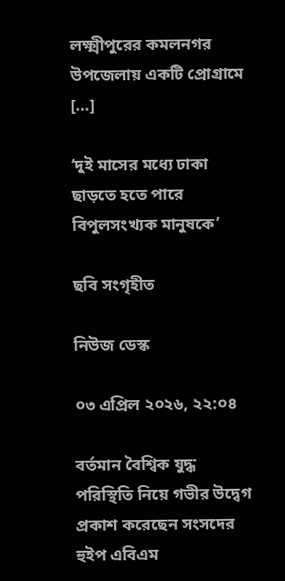লক্ষ্মীপুরের কমলনগর উপজেলায় একটি প্রোগ্রামে […]

‘দুই মাসের মধ্যে ঢাকা ছাড়তে হতে পারে বিপুলসংখ্যক মানুষকে’

ছবি সংগৃহীত

নিউজ ডেস্ক

০৩ এপ্রিল ২০২৬, ২২:০৪

বর্তমান বৈশ্বিক যুদ্ধ পরিস্থিতি নিয়ে গভীর উদ্বেগ প্রকাশ করেছেন সংসদের হুইপ এবিএম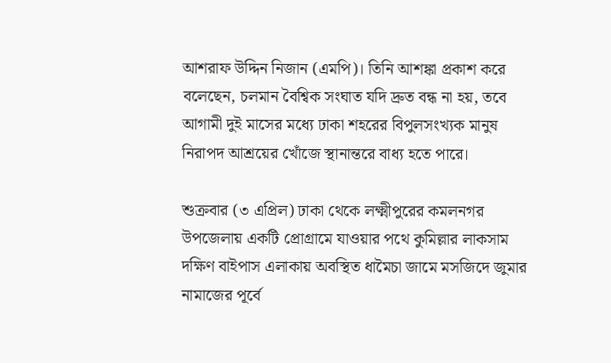আশরাফ উদ্দিন নিজান (এমপি)। তিনি আশঙ্কা প্রকাশ করে বলেছেন, চলমান বৈশ্বিক সংঘাত যদি দ্রুত বন্ধ না হয়, তবে আগামী দুই মাসের মধ্যে ঢাকা শহরের বিপুলসংখ্যক মানুষ নিরাপদ আশ্রয়ের খোঁজে স্থানান্তরে বাধ্য হতে পারে।

শুক্রবার (৩ এপ্রিল) ঢাকা থেকে লক্ষ্মীপুরের কমলনগর উপজেলায় একটি প্রোগ্রামে যাওয়ার পথে কুমিল্লার লাকসাম দক্ষিণ বাইপাস এলাকায় অবস্থিত ধামৈচা জামে মসজিদে জুমার নামাজের পূর্বে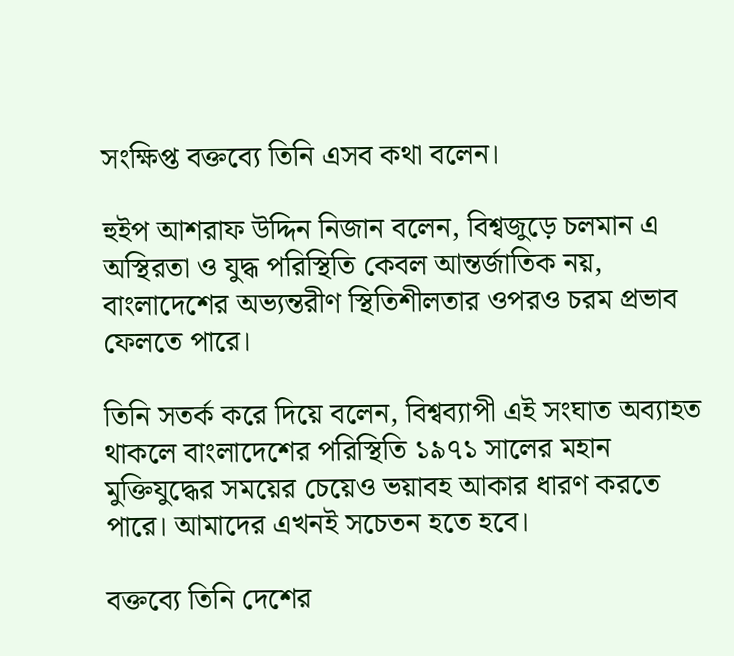সংক্ষিপ্ত বক্তব্যে তিনি এসব কথা বলেন।

হুইপ আশরাফ উদ্দিন নিজান বলেন, বিশ্বজুড়ে চলমান এ অস্থিরতা ও যুদ্ধ পরিস্থিতি কেবল আন্তর্জাতিক নয়, বাংলাদেশের অভ্যন্তরীণ স্থিতিশীলতার ওপরও চরম প্রভাব ফেলতে পারে।

তিনি সতর্ক করে দিয়ে বলেন, বিশ্বব্যাপী এই সংঘাত অব্যাহত থাকলে বাংলাদেশের পরিস্থিতি ১৯৭১ সালের মহান মুক্তিযুদ্ধের সময়ের চেয়েও ভয়াবহ আকার ধারণ করতে পারে। আমাদের এখনই সচেতন হতে হবে।

বক্তব্যে তিনি দেশের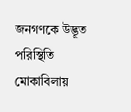জনগণকে উদ্ভূত পরিস্থিতি মোকাবিলায়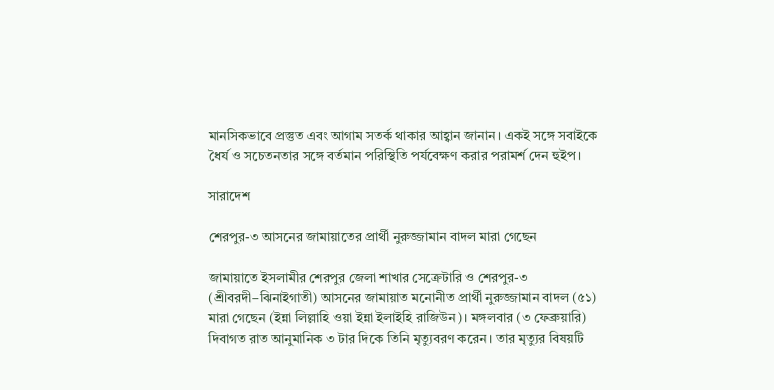মানসিকভাবে প্রস্তুত এবং আগাম সতর্ক থাকার আহ্বান জানান। একই সঙ্গে সবাইকে ধৈর্য ও সচেতনতার সঙ্গে বর্তমান পরিস্থিতি পর্যবেক্ষণ করার পরামর্শ দেন হুইপ।

সারাদেশ

শেরপুর-৩ আসনের জামায়াতের প্রার্থী নুরুজ্জামান বাদল মারা গেছেন

জামায়াতে ইসলামীর শেরপুর জেলা শাখার সেক্রেটারি ও শেরপুর-৩ (শ্রীবরদী–ঝিনাইগাতী) আসনের জামায়াত মনোনীত প্রার্থী নুরুজ্জামান বাদল (৫১) মারা গেছেন (ইন্না লিল্লাহি ওয়া ইন্না ইলাইহি রাজিউন)। মঙ্গলবার (৩ ফেব্রুয়ারি) দিবাগত রাত আনুমানিক ৩ টার দিকে তিনি মৃত্যুবরণ করেন। তার মৃত্যুর বিষয়টি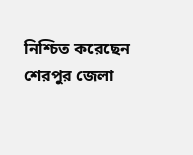নিশ্চিত করেছেন শেরপুর জেলা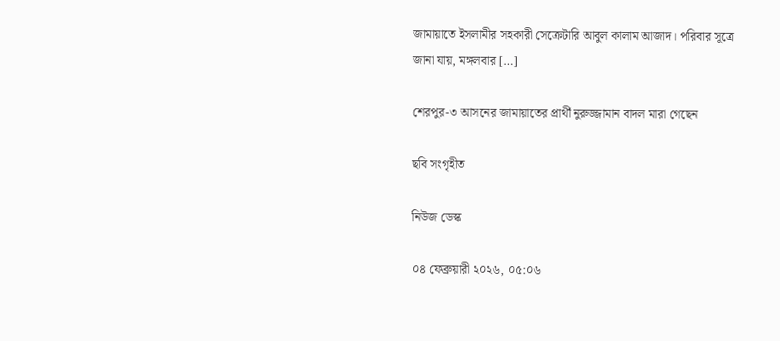জামায়াতে ইসলামীর সহকারী সেক্রেটারি আবুল কালাম আজাদ। পরিবার সূত্রে জানা যায়, মঙ্গলবার […]

শেরপুর-৩ আসনের জামায়াতের প্রার্থী নুরুজ্জামান বাদল মারা গেছেন

ছবি সংগৃহীত

নিউজ ডেস্ক

০৪ ফেব্রুয়ারী ২০২৬, ০৫:০৬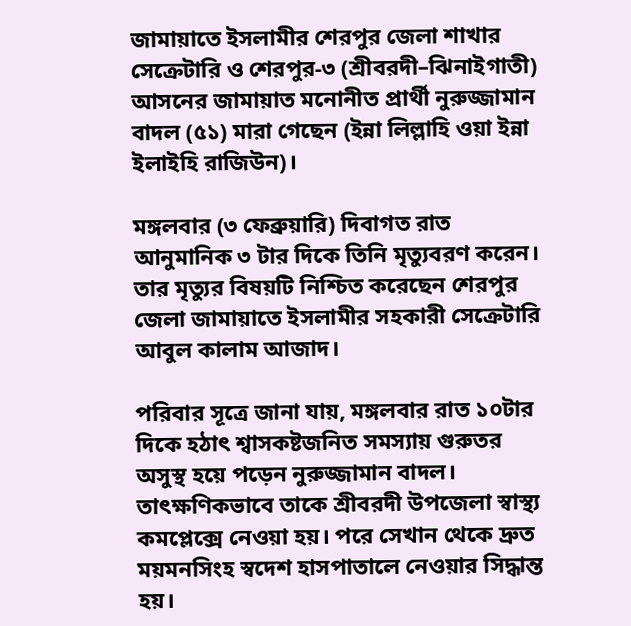জামায়াতে ইসলামীর শেরপুর জেলা শাখার সেক্রেটারি ও শেরপুর-৩ (শ্রীবরদী–ঝিনাইগাতী) আসনের জামায়াত মনোনীত প্রার্থী নুরুজ্জামান বাদল (৫১) মারা গেছেন (ইন্না লিল্লাহি ওয়া ইন্না ইলাইহি রাজিউন)।

মঙ্গলবার (৩ ফেব্রুয়ারি) দিবাগত রাত আনুমানিক ৩ টার দিকে তিনি মৃত্যুবরণ করেন। তার মৃত্যুর বিষয়টি নিশ্চিত করেছেন শেরপুর জেলা জামায়াতে ইসলামীর সহকারী সেক্রেটারি আবুল কালাম আজাদ।

পরিবার সূত্রে জানা যায়, মঙ্গলবার রাত ১০টার দিকে হঠাৎ শ্বাসকষ্টজনিত সমস্যায় গুরুতর অসুস্থ হয়ে পড়েন নুরুজ্জামান বাদল। তাৎক্ষণিকভাবে তাকে শ্রীবরদী উপজেলা স্বাস্থ্য কমপ্লেক্সে নেওয়া হয়। পরে সেখান থেকে দ্রুত ময়মনসিংহ স্বদেশ হাসপাতালে নেওয়ার সিদ্ধান্ত হয়।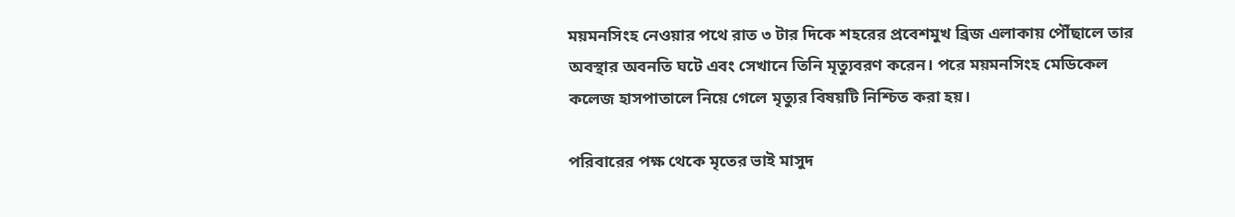ময়মনসিংহ নেওয়ার পথে রাত ৩ টার দিকে শহরের প্রবেশমুখ ব্রিজ এলাকায় পৌঁছালে তার অবস্থার অবনতি ঘটে এবং সেখানে তিনি মৃত্যুবরণ করেন। পরে ময়মনসিংহ মেডিকেল কলেজ হাসপাতালে নিয়ে গেলে মৃত্যুর বিষয়টি নিশ্চিত করা হয়।

পরিবারের পক্ষ থেকে মৃতের ভাই মাসুদ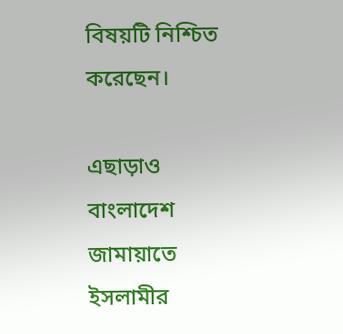বিষয়টি নিশ্চিত করেছেন।

এছাড়াও বাংলাদেশ জামায়াতে ইসলামীর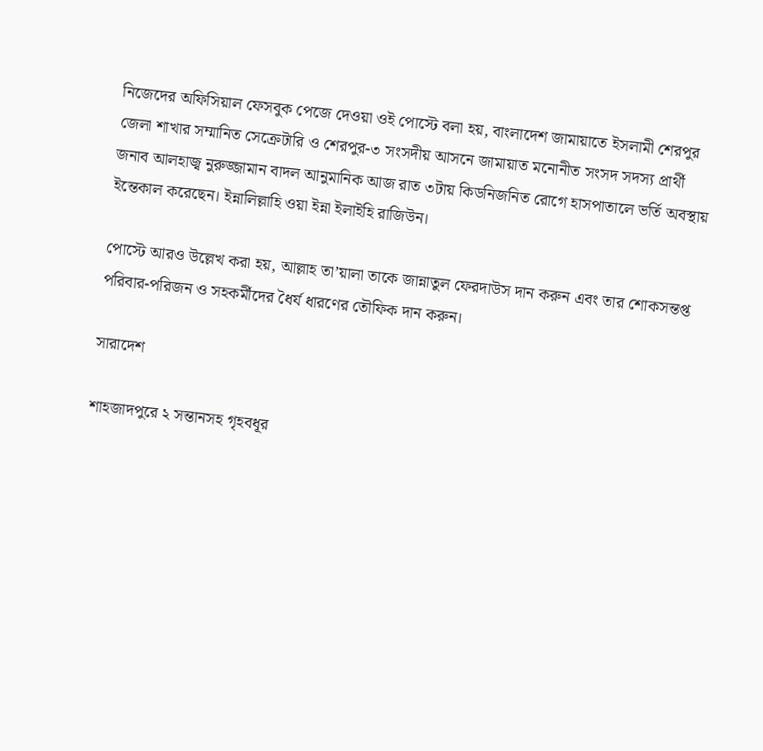নিজেদের অফিসিয়াল ফেসবুক পেজে দেওয়া ওই পোস্টে বলা হয়, বাংলাদেশ জামায়াতে ইসলামী শেরপুর জেলা শাখার সম্মানিত সেক্রেটারি ও শেরপুর-৩ সংসদীয় আসনে জামায়াত মনোনীত সংসদ সদস্য প্রার্থী জনাব আলহাজ্ব নুরুজ্জামান বাদল আনুমানিক আজ রাত ৩টায় কিডনিজনিত রোগে হাসপাতালে ভর্তি অবস্থায় ইন্তেকাল করেছেন। ইন্নালিল্লাহি ওয়া ইন্না ইলাইহি রাজিউন।

পোস্টে আরও উল্লেখ করা হয়, আল্লাহ তা’য়ালা তাকে জান্নাতুল ফেরদাউস দান করুন এবং তার শোকসন্তপ্ত পরিবার-পরিজন ও সহকর্মীদের ধৈর্য ধারণের তৌফিক দান করুন।

সারাদেশ

শাহজাদপুরে ২ সন্তানসহ গৃহবধূর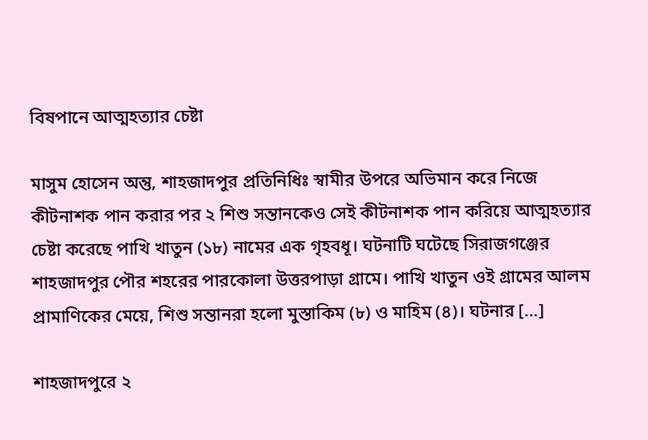বিষপানে আত্মহত্যার চেষ্টা

মাসুম হোসেন অন্তু, শাহজাদপুর প্রতিনিধিঃ স্বামীর উপরে অভিমান করে নিজে কীটনাশক পান করার পর ২ শিশু সন্তানকেও সেই কীটনাশক পান করিয়ে আত্মহত্যার চেষ্টা করেছে পাখি খাতুন (১৮) নামের এক গৃহবধূ। ঘটনাটি ঘটেছে সিরাজগঞ্জের শাহজাদপুর পৌর শহরের পারকোলা উত্তরপাড়া গ্রামে। পাখি খাতুন ওই গ্রামের আলম প্রামাণিকের মেয়ে, শিশু সন্তানরা হলো মুস্তাকিম (৮) ও মাহিম (৪)। ঘটনার […]

শাহজাদপুরে ২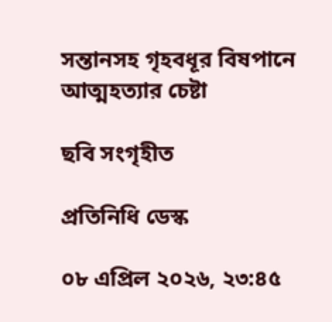সন্তানসহ গৃহবধূর বিষপানে আত্মহত্যার চেষ্টা

ছবি সংগৃহীত

প্রতিনিধি ডেস্ক

০৮ এপ্রিল ২০২৬, ২৩:৪৫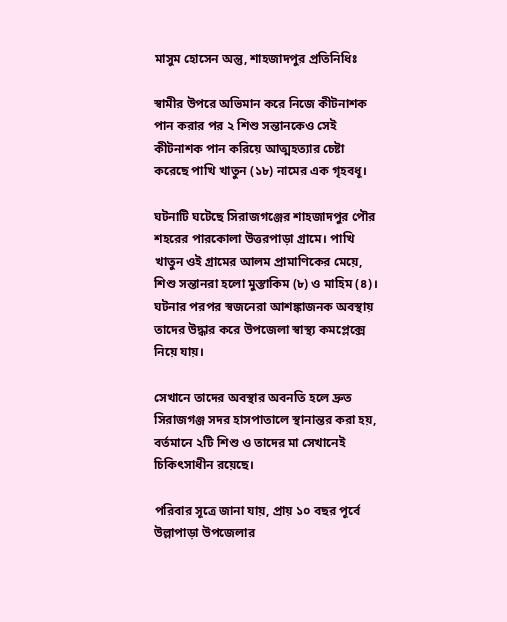মাসুম হোসেন অন্তু, শাহজাদপুর প্রতিনিধিঃ

স্বামীর উপরে অভিমান করে নিজে কীটনাশক পান করার পর ২ শিশু সন্তানকেও সেই কীটনাশক পান করিয়ে আত্মহত্যার চেষ্টা করেছে পাখি খাতুন (১৮) নামের এক গৃহবধূ।

ঘটনাটি ঘটেছে সিরাজগঞ্জের শাহজাদপুর পৌর শহরের পারকোলা উত্তরপাড়া গ্রামে। পাখি খাতুন ওই গ্রামের আলম প্রামাণিকের মেয়ে, শিশু সন্তানরা হলো মুস্তাকিম (৮) ও মাহিম (৪)। ঘটনার পরপর স্বজনেরা আশঙ্কাজনক অবস্থায় তাদের উদ্ধার করে উপজেলা স্বাস্থ্য কমপ্লেক্সে নিয়ে যায়।

সেখানে তাদের অবস্থার অবনতি হলে দ্রুত সিরাজগঞ্জ সদর হাসপাতালে স্থানান্তর করা হয়, বর্তমানে ২টি শিশু ও তাদের মা সেখানেই চিকিৎসাধীন রয়েছে।

পরিবার সূত্রে জানা যায়, প্রায় ১০ বছর পূর্বে উল্লাপাড়া উপজেলার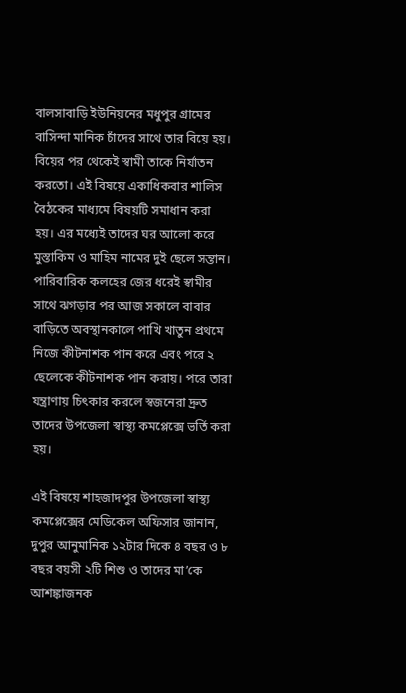বালসাবাড়ি ইউনিয়নের মধুপুর গ্রামের বাসিন্দা মানিক চাঁদের সাথে তার বিয়ে হয়। বিয়ের পর থেকেই স্বামী তাকে নির্যাতন করতো। এই বিষয়ে একাধিকবার শালিস বৈঠকের মাধ্যমে বিষয়টি সমাধান করা হয়। এর মধ্যেই তাদের ঘর আলো করে মুস্তাকিম ও মাহিম নামের দুই ছেলে সন্তান। পারিবারিক কলহের জের ধরেই স্বামীর সাথে ঝগড়ার পর আজ সকালে বাবার বাড়িতে অবস্থানকালে পাখি খাতুন প্রথমে নিজে কীটনাশক পান করে এবং পরে ২ ছেলেকে কীটনাশক পান করায়। পরে তারা যন্ত্রাণায় চিৎকার করলে স্বজনেরা দ্রুত তাদের উপজেলা স্বাস্থ্য কমপ্লেক্সে ভর্তি করা হয়।

এই বিষয়ে শাহজাদপুর উপজেলা স্বাস্থ্য কমপ্লেক্সের মেডিকেল অফিসার জানান, দুপুর আনুমানিক ১২টার দিকে ৪ বছর ও ৮ বছর বয়সী ২টি শিশু ও তাদের মা’কে আশঙ্কাজনক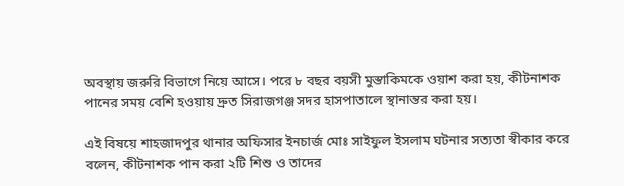অবস্থায় জরুরি বিভাগে নিয়ে আসে। পরে ৮ বছর বয়সী মুস্তাকিমকে ওয়াশ করা হয়, কীটনাশক পানের সময় বেশি হ‌ওয়ায় দ্রুত সিরাজগঞ্জ সদর হাসপাতালে স্থানান্তর করা হয়।

এই বিষয়ে শাহজাদপুর থানার অফিসার ইনচার্জ মোঃ সাইফুল ইসলাম ঘটনার সত্যতা স্বীকার করে বলেন, কীটনাশক পান করা ২টি শিশু ও তাদের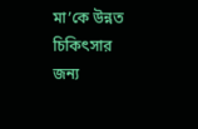মা’কে উন্নত চিকিৎসার জন্য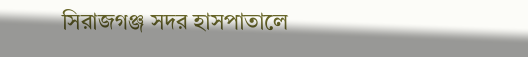সিরাজগঞ্জ সদর হাসপাতালে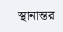স্থানান্তর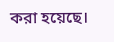করা হয়েছে।